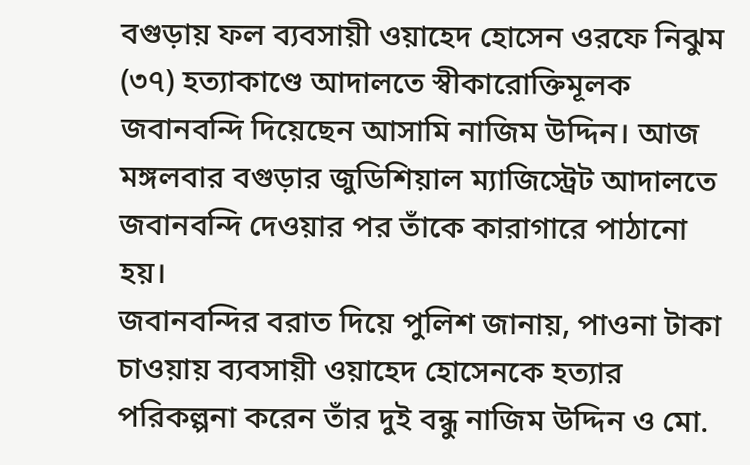বগুড়ায় ফল ব্যবসায়ী ওয়াহেদ হোসেন ওরফে নিঝুম (৩৭) হত্যাকাণ্ডে আদালতে স্বীকারোক্তিমূলক জবানবন্দি দিয়েছেন আসামি নাজিম উদ্দিন। আজ মঙ্গলবার বগুড়ার জুডিশিয়াল ম্যাজিস্ট্রেট আদালতে জবানবন্দি দেওয়ার পর তাঁকে কারাগারে পাঠানো হয়।
জবানবন্দির বরাত দিয়ে পুলিশ জানায়, পাওনা টাকা চাওয়ায় ব্যবসায়ী ওয়াহেদ হোসেনকে হত্যার পরিকল্পনা করেন তাঁর দুই বন্ধু নাজিম উদ্দিন ও মো.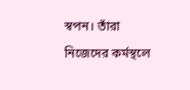স্বপন। তাঁরা নিজেদের কর্মস্থলে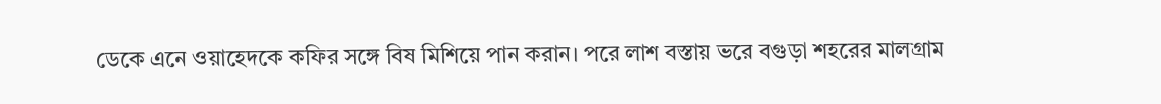ডেকে এনে ওয়াহেদকে কফির সঙ্গে বিষ মিশিয়ে পান করান। পরে লাশ বস্তায় ভরে বগুড়া শহরের মালগ্রাম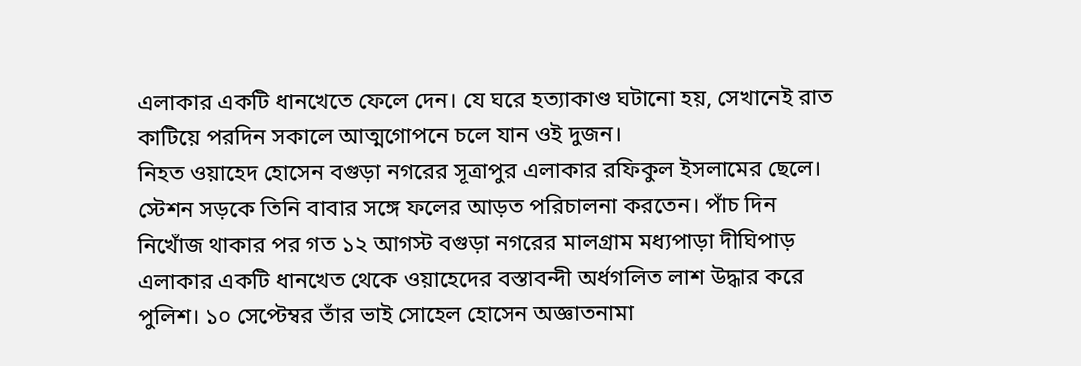এলাকার একটি ধানখেতে ফেলে দেন। যে ঘরে হত্যাকাণ্ড ঘটানো হয়, সেখানেই রাত কাটিয়ে পরদিন সকালে আত্মগোপনে চলে যান ওই দুজন।
নিহত ওয়াহেদ হোসেন বগুড়া নগরের সূত্রাপুর এলাকার রফিকুল ইসলামের ছেলে। স্টেশন সড়কে তিনি বাবার সঙ্গে ফলের আড়ত পরিচালনা করতেন। পাঁচ দিন নিখোঁজ থাকার পর গত ১২ আগস্ট বগুড়া নগরের মালগ্রাম মধ্যপাড়া দীঘিপাড় এলাকার একটি ধানখেত থেকে ওয়াহেদের বস্তাবন্দী অর্ধগলিত লাশ উদ্ধার করে পুলিশ। ১০ সেপ্টেম্বর তাঁর ভাই সোহেল হোসেন অজ্ঞাতনামা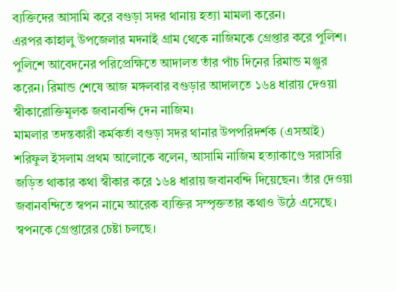ব্যক্তিদের আসামি করে বগুড়া সদর থানায় হত্যা মামলা করেন।
এরপর কাহালু উপজেলার মদনাই গ্রাম থেকে নাজিমকে গ্রেপ্তার করে পুলিশ। পুলিশে আবেদনের পরিপ্রেক্ষিতে আদালত তাঁর পাঁচ দিনের রিমান্ড মঞ্জুর করেন। রিমান্ড শেষে আজ মঙ্গলবার বগুড়ার আদালতে ১৬৪ ধারায় দেওয়া স্বীকারোক্তিমূলক জবানবন্দি দেন নাজিম।
মামলার তদন্তকারী কর্মকর্তা বগুড়া সদর থানার উপপরিদর্শক (এসআই) শরিফুল ইসলাম প্রথম আলোকে বলেন, আসামি নাজিম হত্যাকাণ্ডে সরাসরি জড়িত থাকার কথা স্বীকার করে ১৬৪ ধারায় জবানবন্দি দিয়েছেন। তাঁর দেওয়া জবানবন্দিতে স্বপন নামে আরেক ব্যক্তির সম্পৃক্ততার কথাও উঠে এসেছে। স্বপনকে গ্রেপ্তারের চেষ্টা চলছে।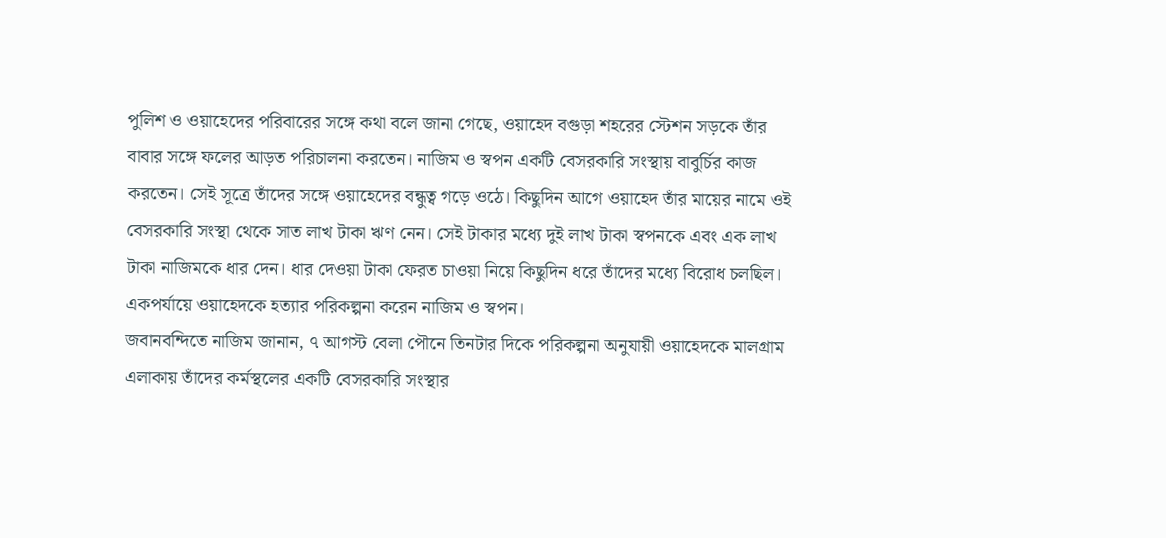পুলিশ ও ওয়াহেদের পরিবারের সঙ্গে কথা বলে জানা গেছে, ওয়াহেদ বগুড়া শহরের স্টেশন সড়কে তাঁর বাবার সঙ্গে ফলের আড়ত পরিচালনা করতেন। নাজিম ও স্বপন একটি বেসরকারি সংস্থায় বাবুর্চির কাজ করতেন। সেই সূত্রে তাঁদের সঙ্গে ওয়াহেদের বন্ধুত্ব গড়ে ওঠে। কিছুদিন আগে ওয়াহেদ তাঁর মায়ের নামে ওই বেসরকারি সংস্থা থেকে সাত লাখ টাকা ঋণ নেন। সেই টাকার মধ্যে দুই লাখ টাকা স্বপনকে এবং এক লাখ টাকা নাজিমকে ধার দেন। ধার দেওয়া টাকা ফেরত চাওয়া নিয়ে কিছুদিন ধরে তাঁদের মধ্যে বিরোধ চলছিল। একপর্যায়ে ওয়াহেদকে হত্যার পরিকল্পনা করেন নাজিম ও স্বপন।
জবানবন্দিতে নাজিম জানান, ৭ আগস্ট বেলা পৌনে তিনটার দিকে পরিকল্পনা অনুযায়ী ওয়াহেদকে মালগ্রাম এলাকায় তাঁদের কর্মস্থলের একটি বেসরকারি সংস্থার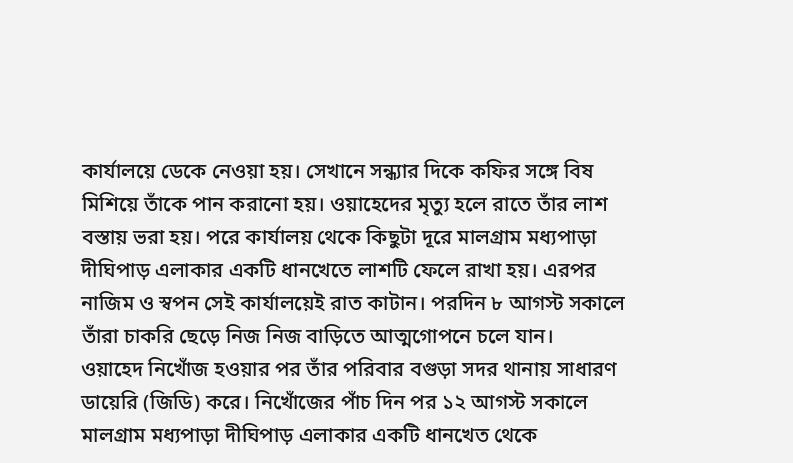কার্যালয়ে ডেকে নেওয়া হয়। সেখানে সন্ধ্যার দিকে কফির সঙ্গে বিষ মিশিয়ে তাঁকে পান করানো হয়। ওয়াহেদের মৃত্যু হলে রাতে তাঁর লাশ বস্তায় ভরা হয়। পরে কার্যালয় থেকে কিছুটা দূরে মালগ্রাম মধ্যপাড়া দীঘিপাড় এলাকার একটি ধানখেতে লাশটি ফেলে রাখা হয়। এরপর নাজিম ও স্বপন সেই কার্যালয়েই রাত কাটান। পরদিন ৮ আগস্ট সকালে তাঁরা চাকরি ছেড়ে নিজ নিজ বাড়িতে আত্মগোপনে চলে যান।
ওয়াহেদ নিখোঁজ হওয়ার পর তাঁর পরিবার বগুড়া সদর থানায় সাধারণ ডায়েরি (জিডি) করে। নিখোঁজের পাঁচ দিন পর ১২ আগস্ট সকালে মালগ্রাম মধ্যপাড়া দীঘিপাড় এলাকার একটি ধানখেত থেকে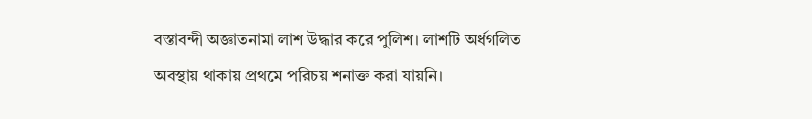বস্তাবন্দী অজ্ঞাতনামা লাশ উদ্ধার করে পুলিশ। লাশটি অর্ধগলিত অবস্থায় থাকায় প্রথমে পরিচয় শনাক্ত করা যায়নি।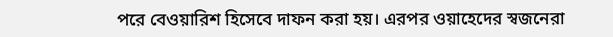পরে বেওয়ারিশ হিসেবে দাফন করা হয়। এরপর ওয়াহেদের স্বজনেরা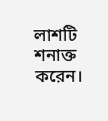লাশটি শনাক্ত করেন।